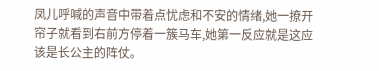凤儿呼喊的声音中带着点忧虑和不安的情绪,她一撩开帘子就看到右前方停着一簇马车,她第一反应就是这应该是长公主的阵仗。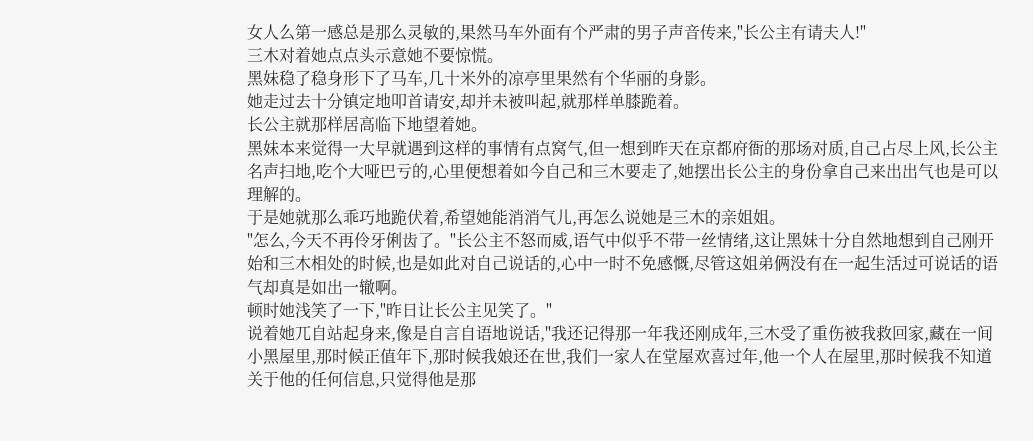女人么第一感总是那么灵敏的,果然马车外面有个严肃的男子声音传来,"长公主有请夫人!"
三木对着她点点头示意她不要惊慌。
黑妹稳了稳身形下了马车,几十米外的凉亭里果然有个华丽的身影。
她走过去十分镇定地叩首请安,却并未被叫起,就那样单膝跪着。
长公主就那样居高临下地望着她。
黑妹本来觉得一大早就遇到这样的事情有点窝气,但一想到昨天在京都府衙的那场对质,自己占尽上风,长公主名声扫地,吃个大哑巴亏的,心里便想着如今自己和三木要走了,她摆出长公主的身份拿自己来出出气也是可以理解的。
于是她就那么乖巧地跪伏着,希望她能消消气儿,再怎么说她是三木的亲姐姐。
"怎么,今天不再伶牙俐齿了。"长公主不怒而威,语气中似乎不带一丝情绪,这让黑妹十分自然地想到自己刚开始和三木相处的时候,也是如此对自己说话的,心中一时不免感慨,尽管这姐弟俩没有在一起生活过可说话的语气却真是如出一辙啊。
顿时她浅笑了一下,"昨日让长公主见笑了。"
说着她兀自站起身来,像是自言自语地说话,"我还记得那一年我还刚成年,三木受了重伤被我救回家,藏在一间小黑屋里,那时候正值年下,那时候我娘还在世,我们一家人在堂屋欢喜过年,他一个人在屋里,那时候我不知道关于他的任何信息,只觉得他是那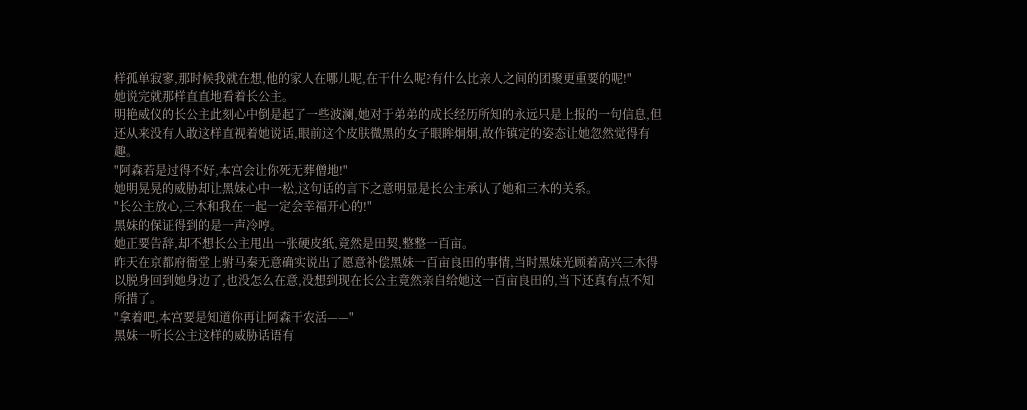样孤单寂寥,那时候我就在想,他的家人在哪儿呢,在干什么呢?有什么比亲人之间的团聚更重要的呢!"
她说完就那样直直地看着长公主。
明艳威仪的长公主此刻心中倒是起了一些波澜,她对于弟弟的成长经历所知的永远只是上报的一句信息,但还从来没有人敢这样直视着她说话,眼前这个皮肤微黑的女子眼眸炯炯,故作镇定的姿态让她忽然觉得有趣。
"阿森若是过得不好,本宫会让你死无葬僧地!"
她明晃晃的威胁却让黑妹心中一松,这句话的言下之意明显是长公主承认了她和三木的关系。
"长公主放心,三木和我在一起一定会幸福开心的!"
黑妹的保证得到的是一声冷哼。
她正要告辞,却不想长公主甩出一张硬皮纸,竟然是田契,整整一百亩。
昨天在京都府衙堂上驸马秦无意确实说出了愿意补偿黑妹一百亩良田的事情,当时黑妹光顾着高兴三木得以脱身回到她身边了,也没怎么在意,没想到现在长公主竟然亲自给她这一百亩良田的,当下还真有点不知所措了。
"拿着吧,本宫要是知道你再让阿森干农活——"
黑妹一听长公主这样的威胁话语有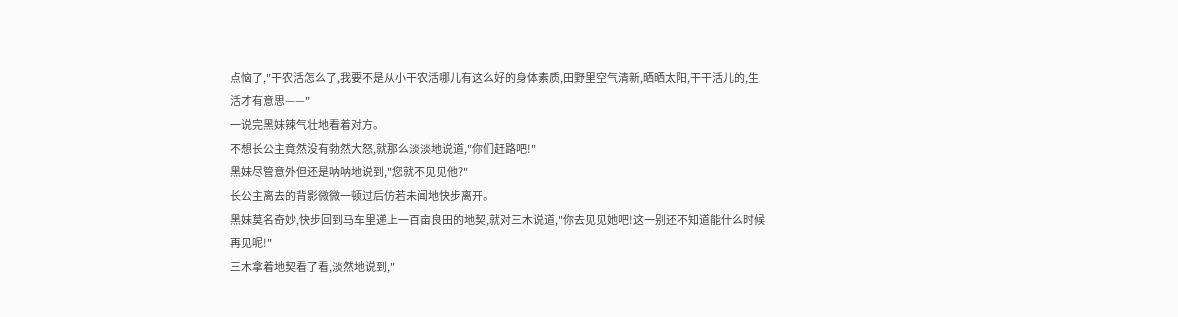点恼了,"干农活怎么了,我要不是从小干农活哪儿有这么好的身体素质,田野里空气清新,晒晒太阳,干干活儿的,生活才有意思——"
一说完黑妹辣气壮地看着对方。
不想长公主竟然没有勃然大怒,就那么淡淡地说道,"你们赶路吧!"
黑妹尽管意外但还是呐呐地说到,"您就不见见他?"
长公主离去的背影微微一顿过后仿若未闻地快步离开。
黑妹莫名奇妙,快步回到马车里递上一百亩良田的地契,就对三木说道,"你去见见她吧!这一别还不知道能什么时候再见呢!"
三木拿着地契看了看,淡然地说到,"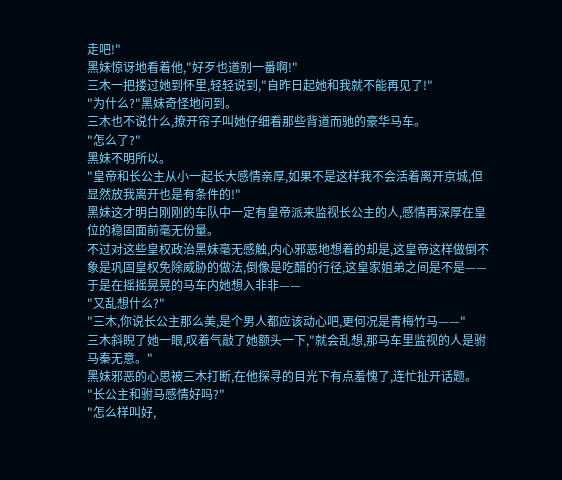走吧!"
黑妹惊讶地看着他,"好歹也道别一番啊!"
三木一把搂过她到怀里,轻轻说到,"自昨日起她和我就不能再见了!"
"为什么?"黑妹奇怪地问到。
三木也不说什么,撩开帘子叫她仔细看那些背道而驰的豪华马车。
"怎么了?"
黑妹不明所以。
"皇帝和长公主从小一起长大感情亲厚,如果不是这样我不会活着离开京城,但显然放我离开也是有条件的!"
黑妹这才明白刚刚的车队中一定有皇帝派来监视长公主的人,感情再深厚在皇位的稳固面前毫无份量。
不过对这些皇权政治黑妹毫无感触,内心邪恶地想着的却是,这皇帝这样做倒不象是巩固皇权免除威胁的做法,倒像是吃醋的行径,这皇家姐弟之间是不是——
于是在摇摇晃晃的马车内她想入非非——
"又乱想什么?"
"三木,你说长公主那么美,是个男人都应该动心吧,更何况是青梅竹马——"
三木斜睨了她一眼,叹着气敲了她额头一下,"就会乱想,那马车里监视的人是驸马秦无意。"
黑妹邪恶的心思被三木打断,在他探寻的目光下有点羞愧了,连忙扯开话题。
"长公主和驸马感情好吗?"
"怎么样叫好,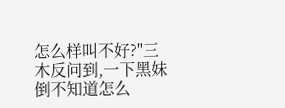怎么样叫不好?"三木反问到,一下黑妹倒不知道怎么